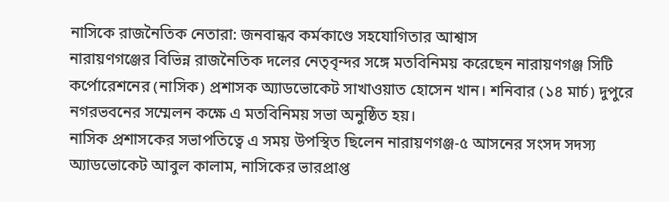নাসিকে রাজনৈতিক নেতারা: জনবান্ধব কর্মকাণ্ডে সহযোগিতার আশ্বাস
নারায়ণগঞ্জের বিভিন্ন রাজনৈতিক দলের নেতৃবৃন্দর সঙ্গে মতবিনিময় করেছেন নারায়ণগঞ্জ সিটি কর্পোরেশনের (নাসিক) প্রশাসক অ্যাডভোকেট সাখাওয়াত হোসেন খান। শনিবার (১৪ মার্চ) দুপুরে নগরভবনের সম্মেলন কক্ষে এ মতবিনিময় সভা অনুষ্ঠিত হয়।
নাসিক প্রশাসকের সভাপতিত্বে এ সময় উপস্থিত ছিলেন নারায়ণগঞ্জ-৫ আসনের সংসদ সদস্য অ্যাডভোকেট আবুল কালাম, নাসিকের ভারপ্রাপ্ত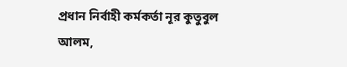প্রধান নির্বাহী কর্মকর্তা নূর কুতুবুল আলম,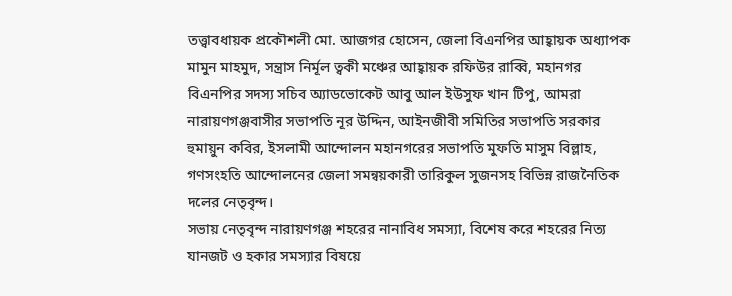তত্ত্বাবধায়ক প্রকৌশলী মো. আজগর হোসেন, জেলা বিএনপির আহ্বায়ক অধ্যাপক মামুন মাহমুদ, সন্ত্রাস নির্মূল ত্বকী মঞ্চের আহ্বায়ক রফিউর রাব্বি, মহানগর বিএনপির সদস্য সচিব অ্যাডভোকেট আবু আল ইউসুফ খান টিপু, আমরা নারায়ণগঞ্জবাসীর সভাপতি নূর উদ্দিন, আইনজীবী সমিতির সভাপতি সরকার হুমায়ুন কবির, ইসলামী আন্দোলন মহানগরের সভাপতি মুফতি মাসুম বিল্লাহ, গণসংহতি আন্দোলনের জেলা সমন্বয়কারী তারিকুল সুজনসহ বিভিন্ন রাজনৈতিক দলের নেতৃবৃন্দ।
সভায় নেতৃবৃন্দ নারায়ণগঞ্জ শহরের নানাবিধ সমস্যা, বিশেষ করে শহরের নিত্য যানজট ও হকার সমস্যার বিষয়ে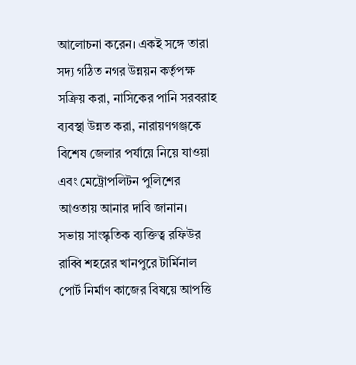আলোচনা করেন। একই সঙ্গে তারা সদ্য গঠিত নগর উন্নয়ন কর্তৃপক্ষ সক্রিয় করা, নাসিকের পানি সরবরাহ ব্যবস্থা উন্নত করা, নারায়ণগঞ্জকে বিশেষ জেলার পর্যায়ে নিয়ে যাওয়া এবং মেট্রোপলিটন পুলিশের আওতায় আনার দাবি জানান।
সভায় সাংস্কৃতিক ব্যক্তিত্ব রফিউর রাব্বি শহরের খানপুরে টার্মিনাল পোর্ট নির্মাণ কাজের বিষয়ে আপত্তি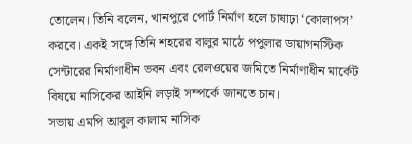তোলেন। তিনি বলেন, খানপুরে পোর্ট নির্মাণ হলে চাষাঢ়া ‘কোলাপস’ করবে। একই সঙ্গে তিনি শহরের বালুর মাঠে পপুলার ডায়াগনস্টিক সেন্টারের নির্মাণাধীন ভবন এবং রেলওয়ের জমিতে নির্মাণাধীন মার্কেট বিষয়ে নাসিকের আইনি লড়াই সম্পর্কে জানতে চান।
সভায় এমপি আবুল কালাম নাসিক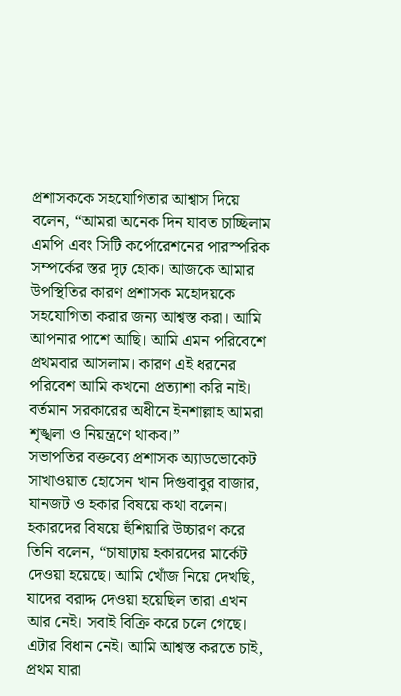প্রশাসককে সহযোগিতার আশ্বাস দিয়ে বলেন, “আমরা অনেক দিন যাবত চাচ্ছিলাম এমপি এবং সিটি কর্পোরেশনের পারস্পরিক সম্পর্কের স্তর দৃঢ় হোক। আজকে আমার উপস্থিতির কারণ প্রশাসক মহোদয়কে সহযোগিতা করার জন্য আশ্বস্ত করা। আমি আপনার পাশে আছি। আমি এমন পরিবেশে প্রথমবার আসলাম। কারণ এই ধরনের পরিবেশ আমি কখনো প্রত্যাশা করি নাই। বর্তমান সরকারের অধীনে ইনশাল্লাহ আমরা শৃঙ্খলা ও নিয়ন্ত্রণে থাকব।”
সভাপতির বক্তব্যে প্রশাসক অ্যাডভোকেট সাখাওয়াত হোসেন খান দিগুবাবুর বাজার, যানজট ও হকার বিষয়ে কথা বলেন। হকারদের বিষয়ে হুঁশিয়ারি উচ্চারণ করে তিনি বলেন, “চাষাঢ়ায় হকারদের মার্কেট দেওয়া হয়েছে। আমি খোঁজ নিয়ে দেখছি, যাদের বরাদ্দ দেওয়া হয়েছিল তারা এখন আর নেই। সবাই বিক্রি করে চলে গেছে। এটার বিধান নেই। আমি আশ্বস্ত করতে চাই, প্রথম যারা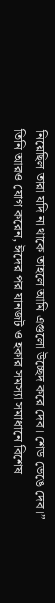নিয়েছিল তারা যদি না থাকে তাহলে আমি এগুলো উচ্ছেদ করে দেব। শেড ভেঙে দেব।”
তিনি আরও যোগ করেন, ঈদের পর যানজট ও হকার সমস্যা সমাধানে বিশেষ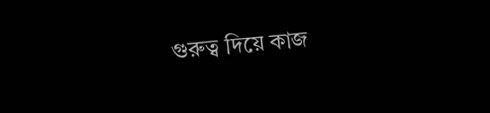গুরুত্ব দিয়ে কাজ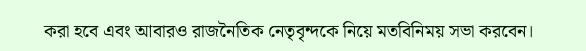করা হবে এবং আবারও রাজনৈতিক নেতৃবৃন্দকে নিয়ে মতবিনিময় সভা করবেন।